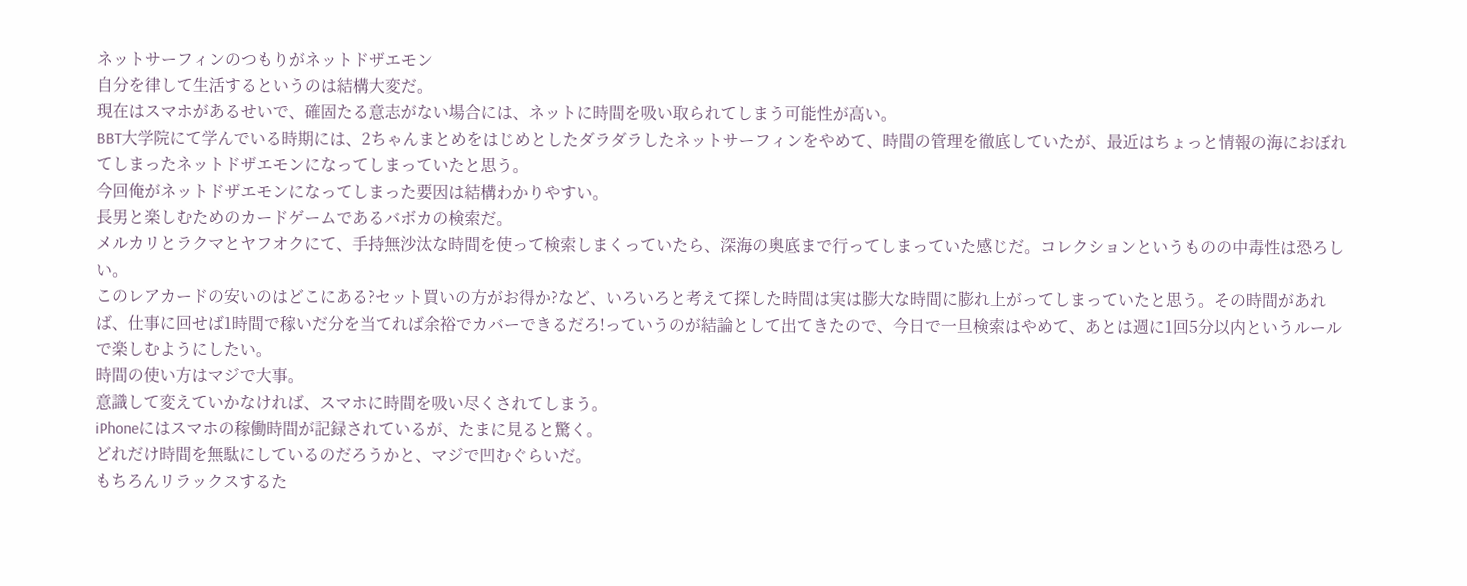ネットサーフィンのつもりがネットドザエモン
自分を律して生活するというのは結構大変だ。
現在はスマホがあるせいで、確固たる意志がない場合には、ネットに時間を吸い取られてしまう可能性が高い。
BBT大学院にて学んでいる時期には、2ちゃんまとめをはじめとしたダラダラしたネットサーフィンをやめて、時間の管理を徹底していたが、最近はちょっと情報の海におぼれてしまったネットドザエモンになってしまっていたと思う。
今回俺がネットドザエモンになってしまった要因は結構わかりやすい。
長男と楽しむためのカードゲームであるバボカの検索だ。
メルカリとラクマとヤフオクにて、手持無沙汰な時間を使って検索しまくっていたら、深海の奥底まで行ってしまっていた感じだ。コレクションというものの中毒性は恐ろしい。
このレアカードの安いのはどこにある?セット買いの方がお得か?など、いろいろと考えて探した時間は実は膨大な時間に膨れ上がってしまっていたと思う。その時間があれば、仕事に回せば1時間で稼いだ分を当てれば余裕でカバーできるだろ!っていうのが結論として出てきたので、今日で一旦検索はやめて、あとは週に1回5分以内というルールで楽しむようにしたい。
時間の使い方はマジで大事。
意識して変えていかなければ、スマホに時間を吸い尽くされてしまう。
iPhoneにはスマホの稼働時間が記録されているが、たまに見ると驚く。
どれだけ時間を無駄にしているのだろうかと、マジで凹むぐらいだ。
もちろんリラックスするた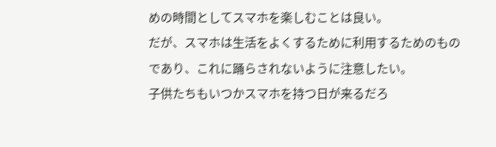めの時間としてスマホを楽しむことは良い。
だが、スマホは生活をよくするために利用するためのものであり、これに踊らされないように注意したい。
子供たちもいつかスマホを持つ日が来るだろ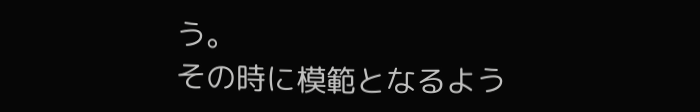う。
その時に模範となるよう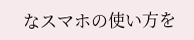なスマホの使い方を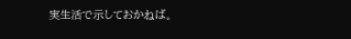実生活で示しておかねば。